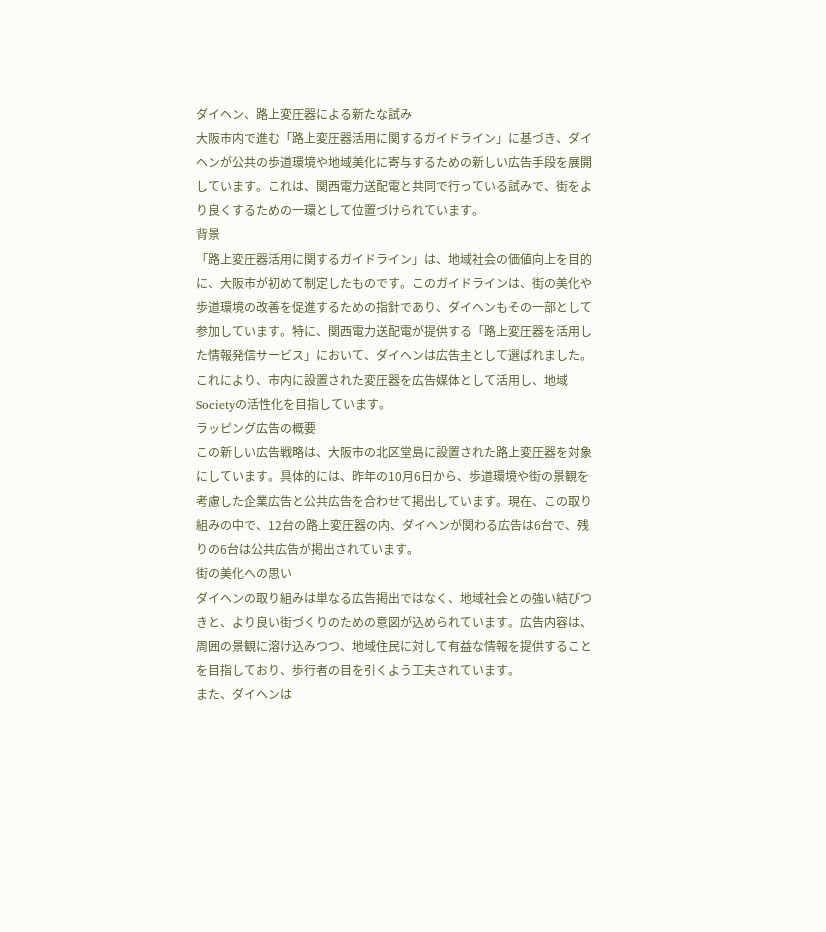ダイヘン、路上変圧器による新たな試み
大阪市内で進む「路上変圧器活用に関するガイドライン」に基づき、ダイヘンが公共の歩道環境や地域美化に寄与するための新しい広告手段を展開しています。これは、関西電力送配電と共同で行っている試みで、街をより良くするための一環として位置づけられています。
背景
「路上変圧器活用に関するガイドライン」は、地域社会の価値向上を目的に、大阪市が初めて制定したものです。このガイドラインは、街の美化や歩道環境の改善を促進するための指針であり、ダイヘンもその一部として参加しています。特に、関西電力送配電が提供する「路上変圧器を活用した情報発信サービス」において、ダイヘンは広告主として選ばれました。これにより、市内に設置された変圧器を広告媒体として活用し、地域Societyの活性化を目指しています。
ラッピング広告の概要
この新しい広告戦略は、大阪市の北区堂島に設置された路上変圧器を対象にしています。具体的には、昨年の10月6日から、歩道環境や街の景観を考慮した企業広告と公共広告を合わせて掲出しています。現在、この取り組みの中で、12台の路上変圧器の内、ダイヘンが関わる広告は6台で、残りの6台は公共広告が掲出されています。
街の美化への思い
ダイヘンの取り組みは単なる広告掲出ではなく、地域社会との強い結びつきと、より良い街づくりのための意図が込められています。広告内容は、周囲の景観に溶け込みつつ、地域住民に対して有益な情報を提供することを目指しており、歩行者の目を引くよう工夫されています。
また、ダイヘンは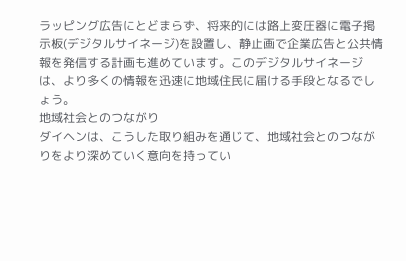ラッピング広告にとどまらず、将来的には路上変圧器に電子掲示板(デジタルサイネージ)を設置し、静止画で企業広告と公共情報を発信する計画も進めています。このデジタルサイネージは、より多くの情報を迅速に地域住民に届ける手段となるでしょう。
地域社会とのつながり
ダイヘンは、こうした取り組みを通じて、地域社会とのつながりをより深めていく意向を持ってい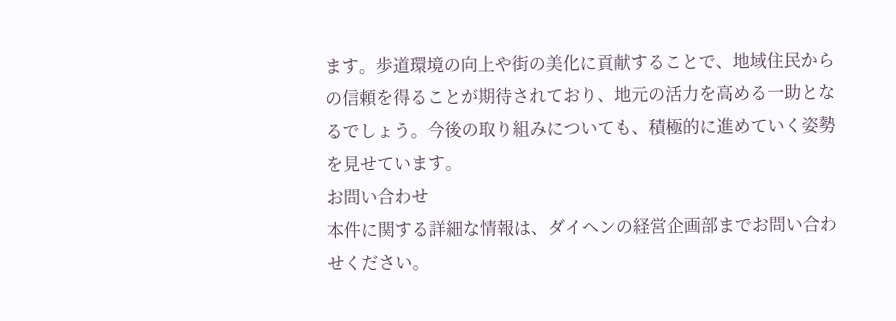ます。歩道環境の向上や街の美化に貢献することで、地域住民からの信頼を得ることが期待されており、地元の活力を高める一助となるでしょう。今後の取り組みについても、積極的に進めていく姿勢を見せています。
お問い合わせ
本件に関する詳細な情報は、ダイヘンの経営企画部までお問い合わせください。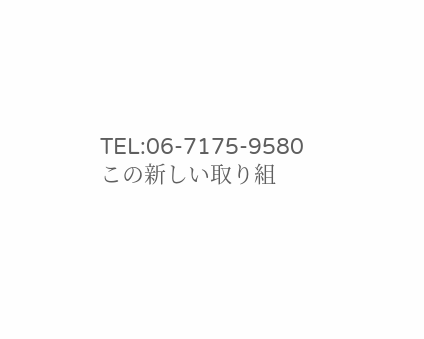TEL:06-7175-9580
この新しい取り組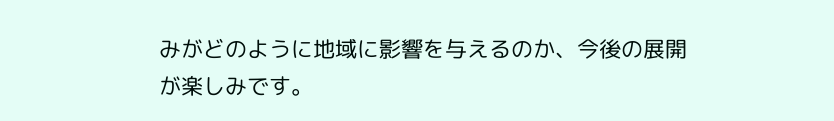みがどのように地域に影響を与えるのか、今後の展開が楽しみです。